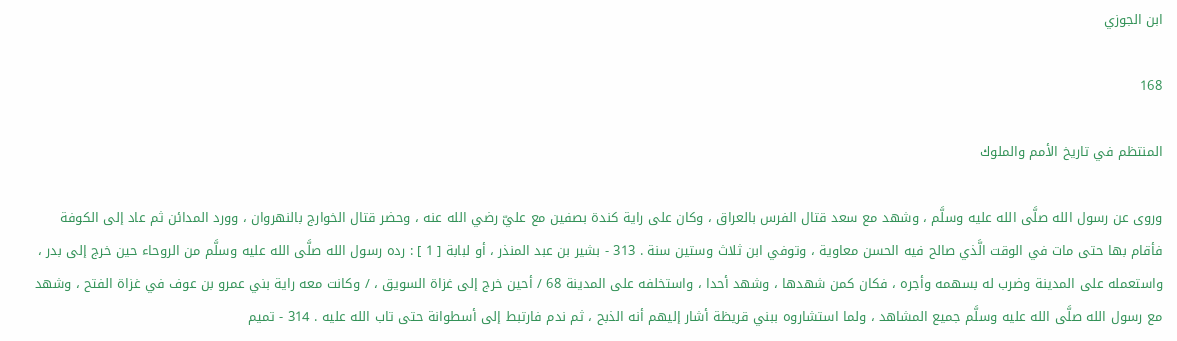ابن الجوزي

168

المنتظم في تاريخ الأمم والملوك

وروى عن رسول الله صلَّى الله عليه وسلَّم ، وشهد مع سعد قتال الفرس بالعراق ، وكان على راية كندة بصفين مع عليّ رضي الله عنه ، وحضر قتال الخوارج بالنهروان ، وورد المدائن ثم عاد إلى الكوفة فأقام بها حتى مات في الوقت الَّذي صالح فيه الحسن معاوية ، وتوفي ابن ثلاث وستين سنة . 313 - بشير بن عبد المنذر ، أو لبابة [ 1 ] : رده رسول الله صلَّى الله عليه وسلَّم من الروحاء حين خرج إلى بدر ، واستعمله على المدينة وضرب له بسهمه وأجره ، فكان كمن شهدها ، وشهد أحدا ، واستخلفه على المدينة 68 / أحين خرج إلى غزاة السويق ، / وكانت معه راية بني عمرو بن عوف في غزاة الفتح ، وشهد مع رسول الله صلَّى الله عليه وسلَّم جميع المشاهد ، ولما استشاروه ببني قريظة أشار إليهم أنه الذبح ، ثم ندم فارتبط إلى أسطوانة حتى تاب الله عليه . 314 - تميم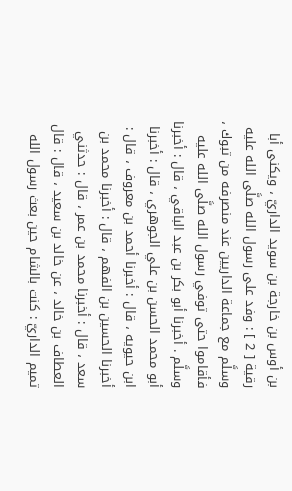بن أوس بن خارجة بن سويد الداريّ ، ويكنى أبا رقية [ 2 ] : وفد على رسول الله صلَّى الله عليه وسلَّم مع جماعة الداريين عند منصرفه من تبوك ، فأقاموا حتى توفي رسول الله صلَّى الله عليه وسلَّم . أخبرنا أبو بكر بن عبد الباقي ، قال : أخبرنا أبو محمد الحسن بن علي الجوهري ، قال : أخبرنا ابن حيويه ، قال : أخبرنا أحمد بن معروف ، قال : أخبرنا الحسين بن الفهم ، قال : أخبرنا محمد بن سعد ، قال : أخبرنا محمد بن عمر ، قال : حدثني العطاف بن خالد ، عن خالد بن سعيد ، قال : قال تميم الداريّ : كنت بالشام حين بعث رسول الله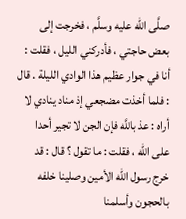صلَّى الله عليه وسلَّم ، فخرجت إلى بعض حاجتي ، فأدركني الليل ، فقلت : أنا في جوار عظيم هذا الوادي الليلة . قال : فلما أخذت مضجعي إذ مناد ينادي لا أراه : عذ باللَّه فإن الجن لا تجير أحدا على الله ، فقلت : ما تقول ؟ قال : قد خرج رسول الله الأمين وصلينا خلفه بالحجون وأسلمنا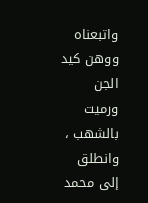واتبعناه ووهن كيد الجن ورميت بالشهب ، وانطلق إلى محمد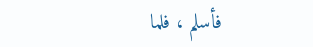فأسلم ، فلما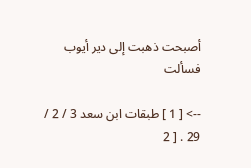أصبحت ذهبت إلى دير أيوب فسألت

--> [ 1 ] طبقات ابن سعد 3 / 2 / 29 . [ 2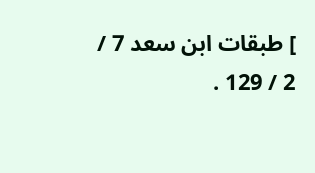] طبقات ابن سعد 7 / 2 / 129 .